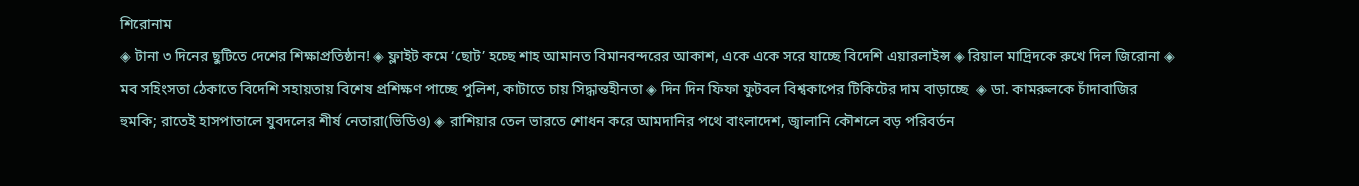শিরোনাম
◈ টানা ৩ দিনের ছুটিতে দেশের শিক্ষাপ্রতিষ্ঠান! ◈ ফ্লাইট কমে ‘ছোট’ হচ্ছে শাহ আমানত বিমানবন্দরের আকাশ, একে একে সরে যাচ্ছে বিদেশি এয়ারলাইন্স ◈ রিয়াল মাদ্রিদকে রুখে দিল জিরোনা ◈ মব সহিংসতা ঠেকাতে বিদেশি সহায়তায় বিশেষ প্রশিক্ষণ পাচ্ছে পুলিশ, কাটাতে চায় সিদ্ধান্তহীনতা ◈ দিন দিন ফিফা ফুটবল বিশ্বকাপের টিকিটের দাম বাড়া‌চ্ছে  ◈ ডা. কামরুলকে চাঁদাবাজির হুমকি; রাতেই হাসপাতালে যুবদলের শীর্ষ নেতারা(ভিডিও) ◈ রাশিয়ার তেল ভারতে শোধন করে আমদানির পথে বাংলাদেশ, জ্বালানি কৌশলে বড় পরিবর্তন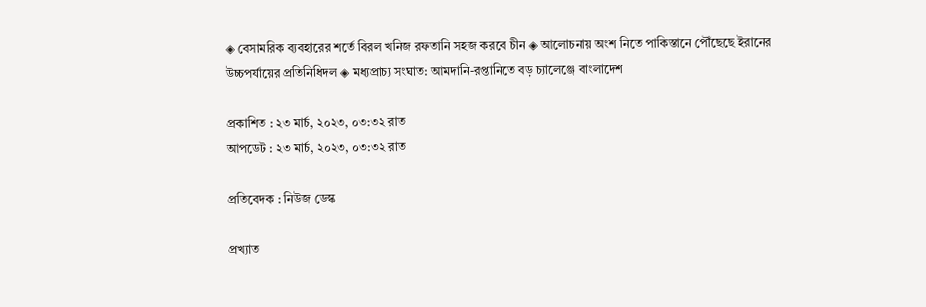◈ বেসামরিক ব্যবহারের শর্তে বিরল খনিজ রফতানি সহজ করবে চীন ◈ আলোচনায় অংশ নিতে পাকিস্তানে পৌঁছেছে ইরানের উচ্চপর্যায়ের প্রতিনিধিদল ◈ মধ্যপ্রাচ্য সংঘাত: আমদানি-রপ্তানিতে বড় চ্যালেঞ্জে বাংলাদেশ

প্রকাশিত : ২৩ মার্চ, ২০২৩, ০৩:৩২ রাত
আপডেট : ২৩ মার্চ, ২০২৩, ০৩:৩২ রাত

প্রতিবেদক : নিউজ ডেস্ক

প্রখ্যাত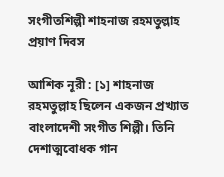সংগীতশিল্পী শাহনাজ রহমতুল্লাহ প্রয়াণ দিবস

আশিক নূরী : [১] শাহনাজ রহমতুল্লাহ ছিলেন একজন প্রখ্যাত বাংলাদেশী সংগীত শিল্পী। তিনি দেশাত্মবোধক গান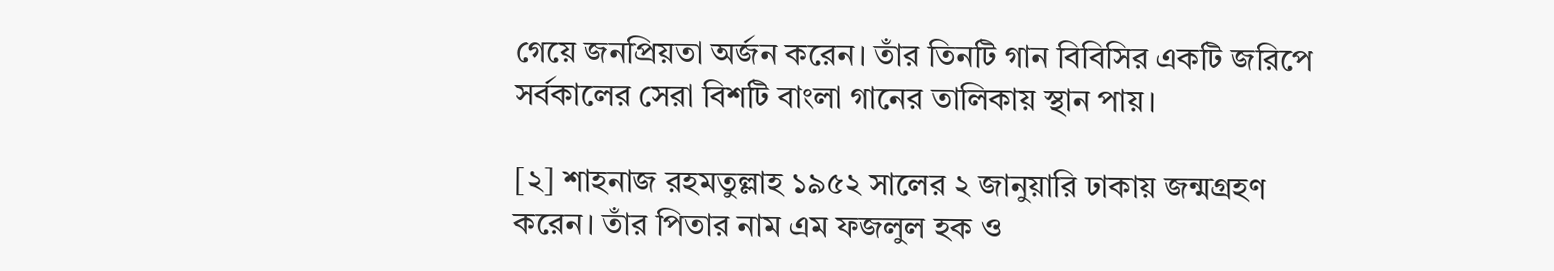গেয়ে জনপ্রিয়তা অর্জন করেন। তাঁর তিনটি গান বিবিসির একটি জরিপে সর্বকালের সেরা বিশটি বাংলা গানের তালিকায় স্থান পায়।

[২] শাহনাজ রহমতুল্লাহ ১৯৫২ সালের ২ জানুয়ারি ঢাকায় জন্মগ্রহণ করেন। তাঁর পিতার নাম এম ফজলুল হক ও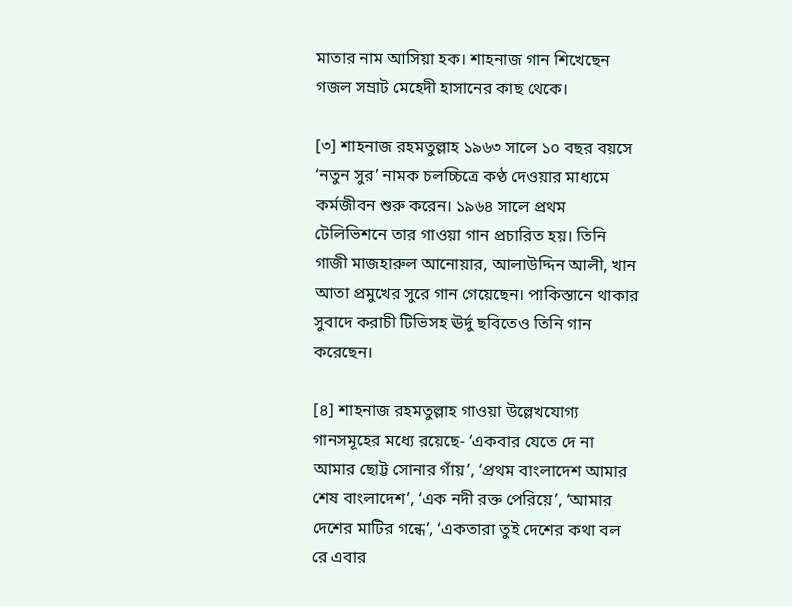মাতার নাম আসিয়া হক। শাহনাজ গান শিখেছেন গজল সম্রাট মেহেদী হাসানের কাছ থেকে।

[৩] শাহনাজ রহমতুল্লাহ ১৯৬৩ সালে ১০ বছর বয়সে ‘নতুন সুর’ নামক চলচ্চিত্রে কণ্ঠ দেওয়ার মাধ্যমে কর্মজীবন শুরু করেন। ১৯৬৪ সালে প্রথম টেলিভিশনে তার গাওয়া গান প্রচারিত হয়। তিনি গাজী মাজহারুল আনোয়ার, আলাউদ্দিন আলী, খান আতা প্রমুখের সুরে গান গেয়েছেন। পাকিস্তানে থাকার সুবাদে করাচী টিভিসহ ঊর্দু ছবিতেও তিনি গান করেছেন।

[৪] শাহনাজ রহমতুল্লাহ গাওয়া উল্লেখযোগ্য গানসমূহের মধ্যে রয়েছে- ‘একবার যেতে দে না আমার ছোট্ট সোনার গাঁয়’, ‘প্রথম বাংলাদেশ আমার শেষ বাংলাদেশ’, ‘এক নদী রক্ত পেরিয়ে’, ‘আমার দেশের মাটির গন্ধে’, ‘একতারা তুই দেশের কথা বল রে এবার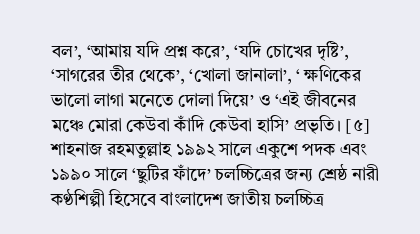বল’, ‘আমায় যদি প্রশ্ন করে’, ‘যদি চোখের দৃষ্টি’, ‘সাগরের তীর থেকে’, ‘খোলা জানালা’, ‘ ক্ষণিকের ভালো লাগা মনেতে দোলা দিয়ে’ ও ‘এই জীবনের মঞ্চে মোরা কেউবা কাঁদি কেউবা হাসি’ প্রভৃতি। [৫] শাহনাজ রহমতুল্লাহ ১৯৯২ সালে একুশে পদক এবং ১৯৯০ সালে ‘ছুটির ফাঁদে’ চলচ্চিত্রের জন্য শ্রেষ্ঠ নারী কণ্ঠশিল্পী হিসেবে বাংলাদেশ জাতীয় চলচ্চিত্র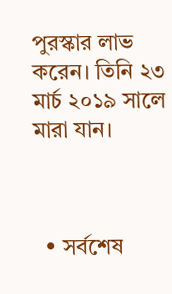পুরস্কার লাভ করেন। তিনি ২৩ মার্চ ২০১৯ সালে মারা যান।



  • সর্বশেষ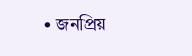• জনপ্রিয়